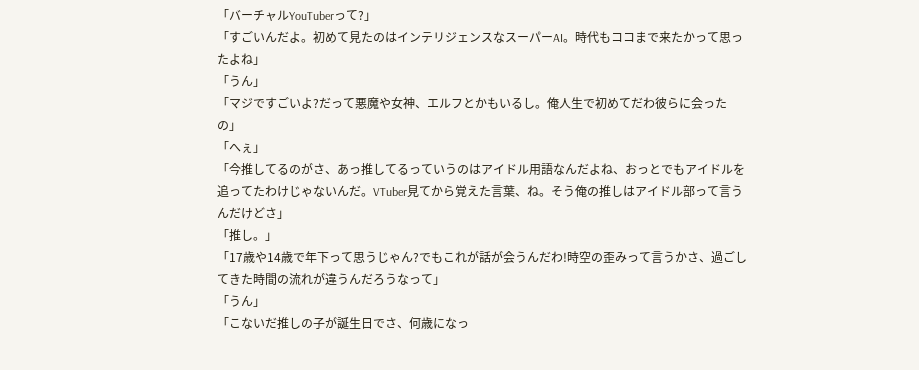「バーチャルYouTuberって?」
「すごいんだよ。初めて見たのはインテリジェンスなスーパーAI。時代もココまで来たかって思ったよね」
「うん」
「マジですごいよ?だって悪魔や女神、エルフとかもいるし。俺人生で初めてだわ彼らに会ったの」
「へぇ」
「今推してるのがさ、あっ推してるっていうのはアイドル用語なんだよね、おっとでもアイドルを追ってたわけじゃないんだ。VTuber見てから覚えた言葉、ね。そう俺の推しはアイドル部って言うんだけどさ」
「推し。」
「17歳や14歳で年下って思うじゃん?でもこれが話が会うんだわ!時空の歪みって言うかさ、過ごしてきた時間の流れが違うんだろうなって」
「うん」
「こないだ推しの子が誕生日でさ、何歳になっ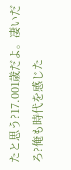たと思う?17.001歳だよ。凄いだろ?俺も時代を感じた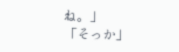ね。」
「そっか」